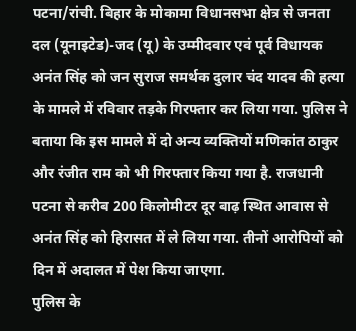पटना/रांची. बिहार के मोकामा विधानसभा क्षेत्र से जनता दल (यूनाइटेड)-जद (यू) के उम्मीदवार एवं पूर्व विधायक अनंत सिंह को जन सुराज समर्थक दुलार चंद यादव की हत्या के मामले में रविवार तड़के गिरफ्तार कर लिया गया. पुलिस ने बताया कि इस मामले में दो अन्य व्यक्तियों मणिकांत ठाकुर और रंजीत राम को भी गिरफ्तार किया गया है. राजधानी पटना से करीब 200 किलोमीटर दूर बाढ़ स्थित आवास से अनंत सिंह को हिरासत में ले लिया गया. तीनों आरोपियों को दिन में अदालत में पेश किया जाएगा.
पुलिस के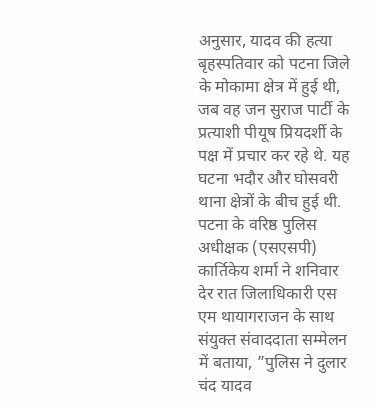अनुसार, यादव की हत्या बृहस्पतिवार को पटना जिले के मोकामा क्षेत्र में हुई थी, जब वह जन सुराज पार्टी के प्रत्याशी पीयूष प्रियदर्शी के पक्ष में प्रचार कर रहे थे. यह घटना भदौर और घोसवरी थाना क्षेत्रों के बीच हुई थी. पटना के वरिष्ठ पुलिस अधीक्षक (एसएसपी) कार्तिकेय शर्मा ने शनिवार देर रात जिलाधिकारी एस एम थायागराजन के साथ संयुक्त संवाददाता सम्मेलन में बताया, ”पुलिस ने दुलार चंद यादव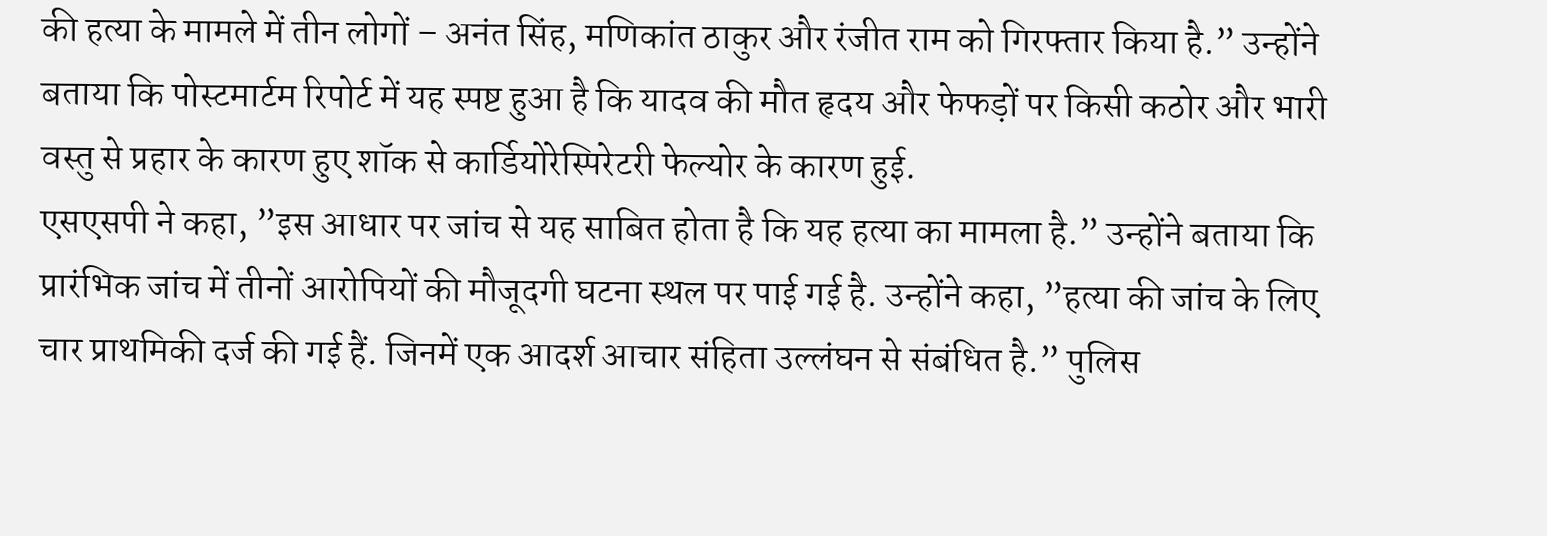की हत्या के मामले में तीन लोगों – अनंत सिंह, मणिकांत ठाकुर और रंजीत राम को गिरफ्तार किया है.” उन्होंने बताया कि पोस्टमार्टम रिपोर्ट में यह स्पष्ट हुआ है कि यादव की मौत हृदय और फेफड़ों पर किसी कठोर और भारी वस्तु से प्रहार के कारण हुए शॉक से कार्डियोरेस्पिरेटरी फेल्योर के कारण हुई.
एसएसपी ने कहा, ”इस आधार पर जांच से यह साबित होता है कि यह हत्या का मामला है.” उन्होंने बताया कि प्रारंभिक जांच में तीनों आरोपियों की मौजूदगी घटना स्थल पर पाई गई है. उन्होंने कहा, ”हत्या की जांच के लिए चार प्राथमिकी दर्ज की गई हैं. जिनमें एक आदर्श आचार संहिता उल्लंघन से संबंधित है.” पुलिस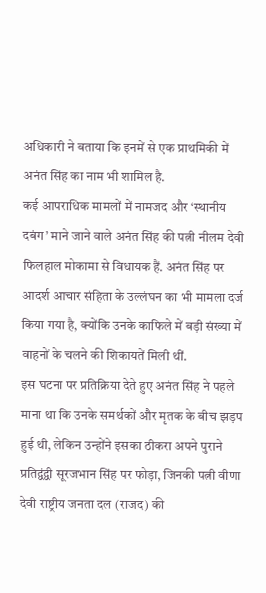अधिकारी ने बताया कि इनमें से एक प्राथमिकी में अनंत सिंह का नाम भी शामिल है.
कई आपराधिक मामलों में नामजद और ‘स्थानीय दबंग’ माने जाने वाले अनंत सिंह की पत्नी नीलम देवी फिलहाल मोकामा से विधायक हैं. अनंत सिंह पर आदर्श आचार संहिता के उल्लंघन का भी मामला दर्ज किया गया है, क्योंकि उनके काफिले में बड़ी संख्या में वाहनों के चलने की शिकायतें मिली थीं.
इस घटना पर प्रतिक्रिया देते हुए अनंत सिंह ने पहले माना था कि उनके समर्थकों और मृतक के बीच झड़प हुई थी, लेकिन उन्होंने इसका ठीकरा अपने पुराने प्रतिद्वंद्वी सूरजभान सिंह पर फोड़ा, जिनकी पत्नी वीणा देवी राष्ट्रीय जनता दल (राजद) की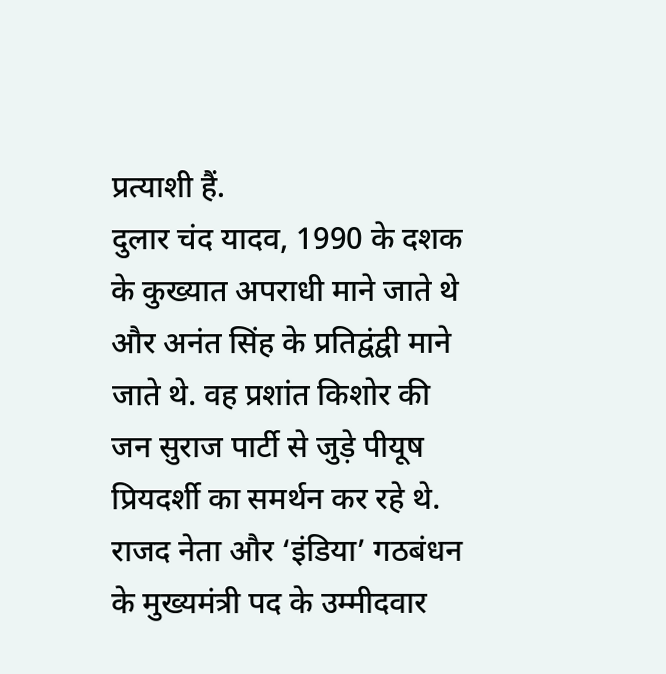प्रत्याशी हैं.
दुलार चंद यादव, 1990 के दशक के कुख्यात अपराधी माने जाते थे और अनंत सिंह के प्रतिद्वंद्वी माने जाते थे. वह प्रशांत किशोर की जन सुराज पार्टी से जुड़े पीयूष प्रियदर्शी का समर्थन कर रहे थे.
राजद नेता और ‘इंडिया’ गठबंधन के मुख्यमंत्री पद के उम्मीदवार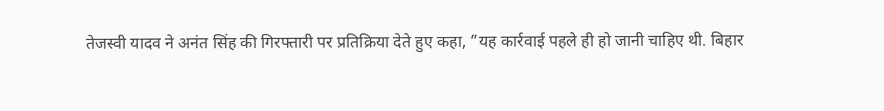तेजस्वी यादव ने अनंत सिंह की गिरफ्तारी पर प्रतिक्रिया देते हुए कहा, ”यह कार्रवाई पहले ही हो जानी चाहिए थी. बिहार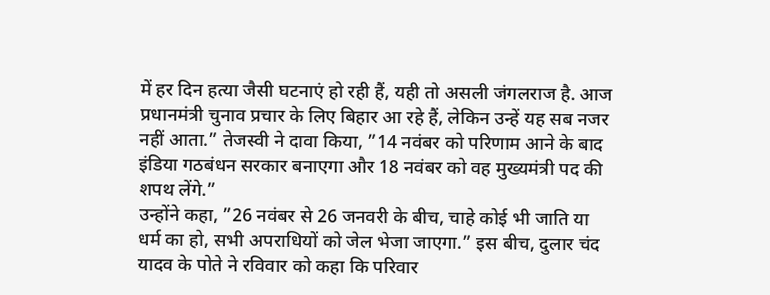में हर दिन हत्या जैसी घटनाएं हो रही हैं, यही तो असली जंगलराज है. आज प्रधानमंत्री चुनाव प्रचार के लिए बिहार आ रहे हैं, लेकिन उन्हें यह सब नजर नहीं आता.” तेजस्वी ने दावा किया, ”14 नवंबर को परिणाम आने के बाद इंडिया गठबंधन सरकार बनाएगा और 18 नवंबर को वह मुख्यमंत्री पद की शपथ लेंगे.”
उन्होंने कहा, ”26 नवंबर से 26 जनवरी के बीच, चाहे कोई भी जाति या धर्म का हो, सभी अपराधियों को जेल भेजा जाएगा.” इस बीच, दुलार चंद यादव के पोते ने रविवार को कहा कि परिवार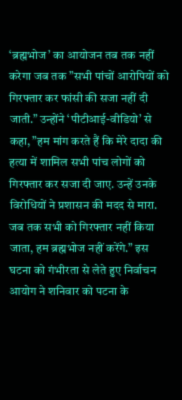‘ब्रह्मभोज’ का आयोजन तब तक नहीं करेगा जब तक ”सभी पांचों आरोपियों को गिरफ्तार कर फांसी की सजा नहीं दी जाती.” उन्होंने ‘पीटीआई-वीडियो’ से कहा, ”हम मांग करते हैं कि मेरे दादा की हत्या में शामिल सभी पांच लोगों को गिरफ्तार कर सजा दी जाए. उन्हें उनके विरोधियों ने प्रशासन की मदद से मारा. जब तक सभी को गिरफ्तार नहीं किया जाता, हम ब्रह्मभोज नहीं करेंगे.” इस घटना को गंभीरता से लेते हुए निर्वाचन आयोग ने शनिवार को पटना के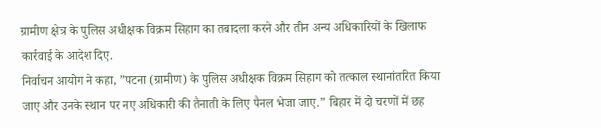ग्रामीण क्षेत्र के पुलिस अधीक्षक विक्रम सिहाग का तबादला करने और तीन अन्य अधिकारियों के खिलाफ कार्रवाई के आदेश दिए.
निर्वाचन आयोग ने कहा, ”पटना (ग्रामीण) के पुलिस अधीक्षक विक्रम सिहाग को तत्काल स्थानांतरित किया जाए और उनके स्थान पर नए अधिकारी की तैनाती के लिए पैनल भेजा जाए.” बिहार में दो चरणों में छह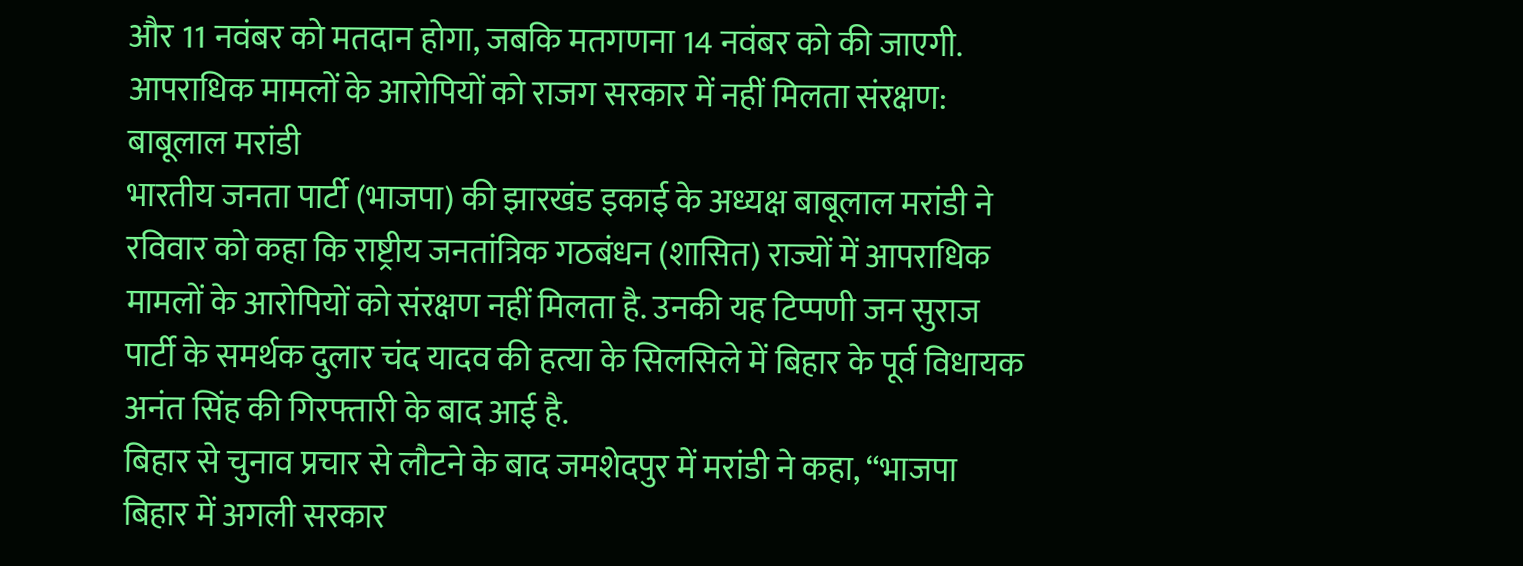और 11 नवंबर को मतदान होगा, जबकि मतगणना 14 नवंबर को की जाएगी.
आपराधिक मामलों के आरोपियों को राजग सरकार में नहीं मिलता संरक्षण: बाबूलाल मरांडी
भारतीय जनता पार्टी (भाजपा) की झारखंड इकाई के अध्यक्ष बाबूलाल मरांडी ने रविवार को कहा कि राष्ट्रीय जनतांत्रिक गठबंधन (शासित) राज्यों में आपराधिक मामलों के आरोपियों को संरक्षण नहीं मिलता है. उनकी यह टिप्पणी जन सुराज पार्टी के समर्थक दुलार चंद यादव की हत्या के सिलसिले में बिहार के पूर्व विधायक अनंत सिंह की गिरफ्तारी के बाद आई है.
बिहार से चुनाव प्रचार से लौटने के बाद जमशेदपुर में मरांडी ने कहा, “भाजपा बिहार में अगली सरकार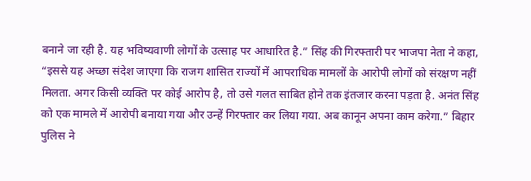बनाने जा रही है. यह भविष्यवाणी लोगों के उत्साह पर आधारित है.” सिंह की गिरफ्तारी पर भाजपा नेता ने कहा, “इससे यह अच्छा संदेश जाएगा कि राजग शासित राज्यों में आपराधिक मामलों के आरोपी लोगों को संरक्षण नहीं मिलता. अगर किसी व्यक्ति पर कोई आरोप है, तो उसे गलत साबित होने तक इंतजार करना पड़ता है. अनंत सिंह को एक मामले में आरोपी बनाया गया और उन्हें गिरफ्तार कर लिया गया. अब कानून अपना काम करेगा.” बिहार पुलिस ने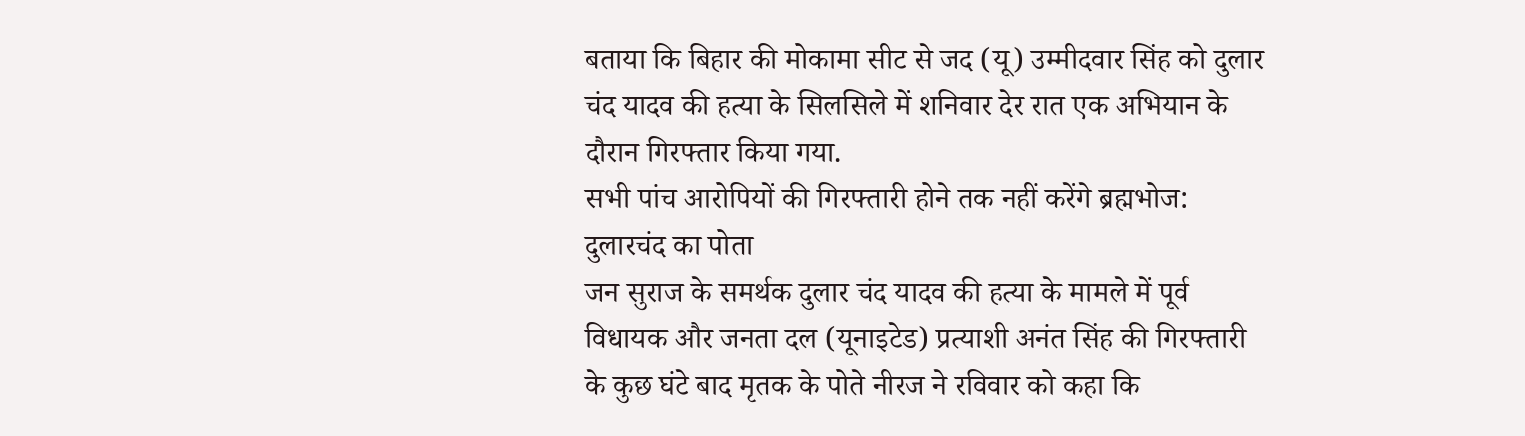बताया कि बिहार की मोकामा सीट से जद (यू) उम्मीदवार सिंह को दुलार चंद यादव की हत्या के सिलसिले में शनिवार देर रात एक अभियान के दौरान गिरफ्तार किया गया.
सभी पांच आरोपियों की गिरफ्तारी होने तक नहीं करेंगे ब्रह्मभोज: दुलारचंद का पोता
जन सुराज के समर्थक दुलार चंद यादव की हत्या के मामले में पूर्व विधायक और जनता दल (यूनाइटेड) प्रत्याशी अनंत सिंह की गिरफ्तारी के कुछ घंटे बाद मृतक के पोते नीरज ने रविवार को कहा कि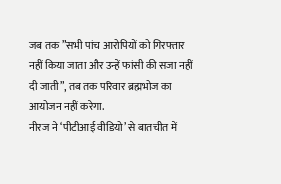जब तक ”सभी पांच आरोपियों को गिरफ्तार नहीं किया जाता और उन्हें फांसी की सजा नहीं दी जाती”, तब तक परिवार ब्रह्मभोज का आयोजन नहीं करेगा.
नीरज ने ‘पीटीआई वीडियो’ से बातचीत में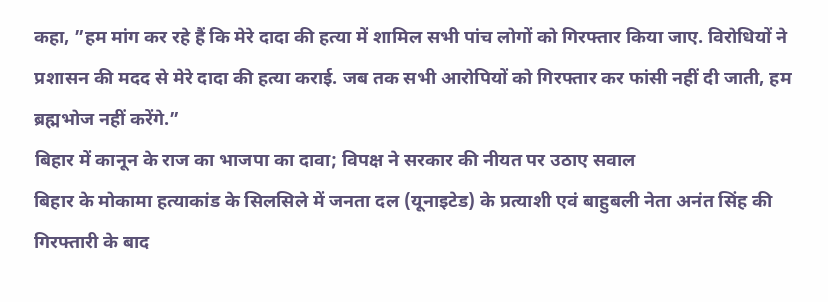कहा, ”हम मांग कर रहे हैं कि मेरे दादा की हत्या में शामिल सभी पांच लोगों को गिरफ्तार किया जाए. विरोधियों ने प्रशासन की मदद से मेरे दादा की हत्या कराई. जब तक सभी आरोपियों को गिरफ्तार कर फांसी नहीं दी जाती, हम ब्रह्मभोज नहीं करेंगे.”
बिहार में कानून के राज का भाजपा का दावा; विपक्ष ने सरकार की नीयत पर उठाए सवाल
बिहार के मोकामा हत्याकांड के सिलसिले में जनता दल (यूनाइटेड) के प्रत्याशी एवं बाहुबली नेता अनंत सिंह की गिरफ्तारी के बाद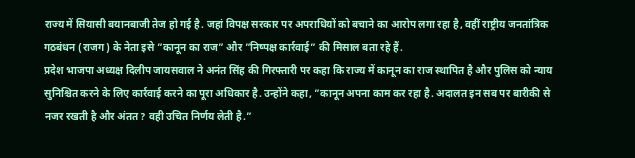राज्य में सियासी बयानबाजी तेज हो गई है. जहां विपक्ष सरकार पर अपराधियों को बचाने का आरोप लगा रहा है, वहीं राष्ट्रीय जनतांत्रिक गठबंधन (राजग) के नेता इसे ”कानून का राज” और ”निष्पक्ष कार्रवाई” की मिसाल बता रहे हैं.
प्रदेश भाजपा अध्यक्ष दिलीप जायसवाल ने अनंत सिंह की गिरफ्तारी पर कहा कि राज्य में कानून का राज स्थापित है और पुलिस को न्याय सुनिश्चित करने के लिए कार्रवाई करने का पूरा अधिकार है. उन्होंने कहा, ”कानून अपना काम कर रहा है. अदालत इन सब पर बारीकी से नजर रखती है और अंतत? वही उचित निर्णय लेती है.”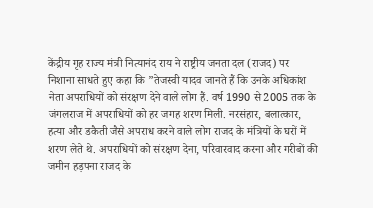केंद्रीय गृह राज्य मंत्री नित्यानंद राय ने राष्ट्रीय जनता दल (राजद) पर निशाना साधते हुए कहा कि ”तेजस्वी यादव जानते हैं कि उनके अधिकांश नेता अपराधियों को संरक्षण देने वाले लोग हैं. वर्ष 1990 से 2005 तक के जंगलराज में अपराधियों को हर जगह शरण मिली. नरसंहार, बलात्कार, हत्या और डकैती जैसे अपराध करने वाले लोग राजद के मंत्रियों के घरों में शरण लेते थे. अपराधियों को संरक्षण देना, परिवारवाद करना और गरीबों की जमीन हड़पना राजद के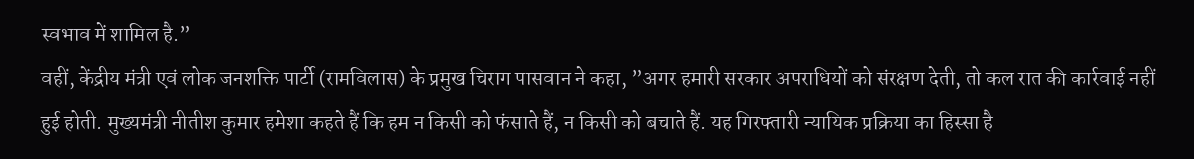स्वभाव में शामिल है.”
वहीं, केंद्रीय मंत्री एवं लोक जनशक्ति पार्टी (रामविलास) के प्रमुख चिराग पासवान ने कहा, ”अगर हमारी सरकार अपराधियों को संरक्षण देती, तो कल रात की कार्रवाई नहीं हुई होती. मुख्यमंत्री नीतीश कुमार हमेशा कहते हैं कि हम न किसी को फंसाते हैं, न किसी को बचाते हैं. यह गिरफ्तारी न्यायिक प्रक्रिया का हिस्सा है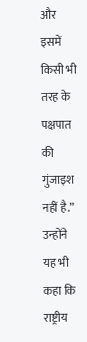और इसमें किसी भी तरह के पक्षपात की गुंजाइश नहीं है.” उन्होंने यह भी कहा कि राष्ट्रीय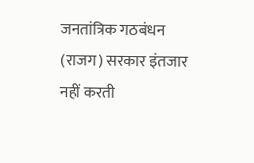जनतांत्रिक गठबंधन (राजग) सरकार इंतजार नहीं करती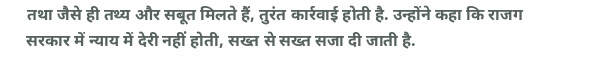तथा जैसे ही तथ्य और सबूत मिलते हैं, तुरंत कार्रवाई होती है. उन्होंने कहा कि राजग सरकार में न्याय में देरी नहीं होती, सख्त से सख्त सजा दी जाती है.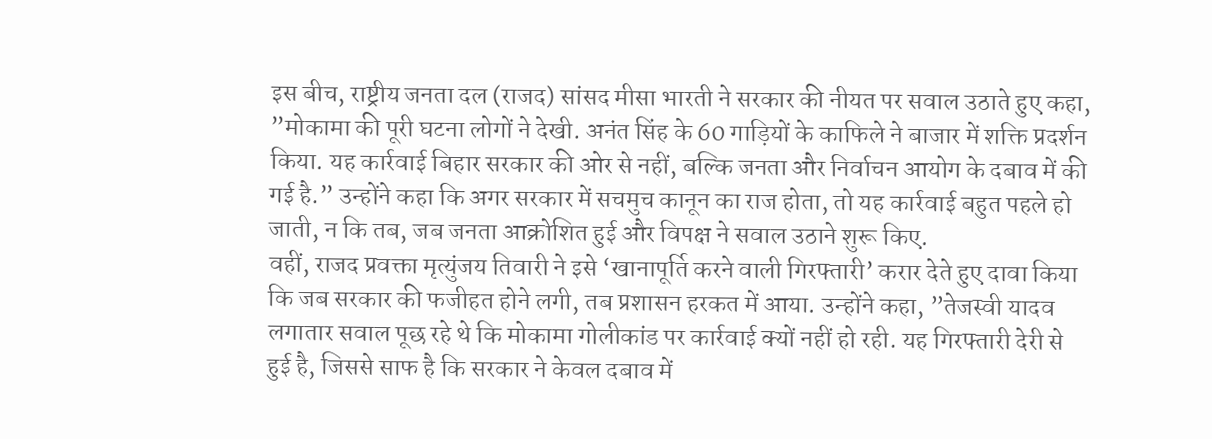इस बीच, राष्ट्रीय जनता दल (राजद) सांसद मीसा भारती ने सरकार की नीयत पर सवाल उठाते हुए कहा, ”मोकामा की पूरी घटना लोगों ने देखी. अनंत सिंह के 60 गाड़ियों के काफिले ने बाजार में शक्ति प्रदर्शन किया. यह कार्रवाई बिहार सरकार की ओर से नहीं, बल्कि जनता और निर्वाचन आयोग के दबाव में की गई है.” उन्होंने कहा कि अगर सरकार में सचमुच कानून का राज होता, तो यह कार्रवाई बहुत पहले हो जाती, न कि तब, जब जनता आक्रोशित हुई और विपक्ष ने सवाल उठाने शुरू किए.
वहीं, राजद प्रवक्ता मृत्युंजय तिवारी ने इसे ‘खानापूर्ति करने वाली गिरफ्तारी’ करार देते हुए दावा किया कि जब सरकार की फजीहत होने लगी, तब प्रशासन हरकत में आया. उन्होंने कहा, ”तेजस्वी यादव लगातार सवाल पूछ रहे थे कि मोकामा गोलीकांड पर कार्रवाई क्यों नहीं हो रही. यह गिरफ्तारी देरी से हुई है, जिससे साफ है कि सरकार ने केवल दबाव में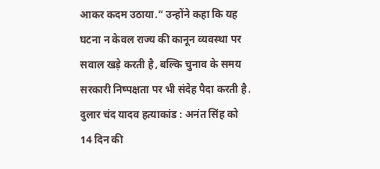आकर कदम उठाया.” उन्होंने कहा कि यह घटना न केवल राज्य की कानून व्यवस्था पर सवाल खड़े करती है, बल्कि चुनाव के समय सरकारी निष्पक्षता पर भी संदेह पैदा करती है.
दुलार चंद यादव हत्याकांड : अनंत सिंह को 14 दिन की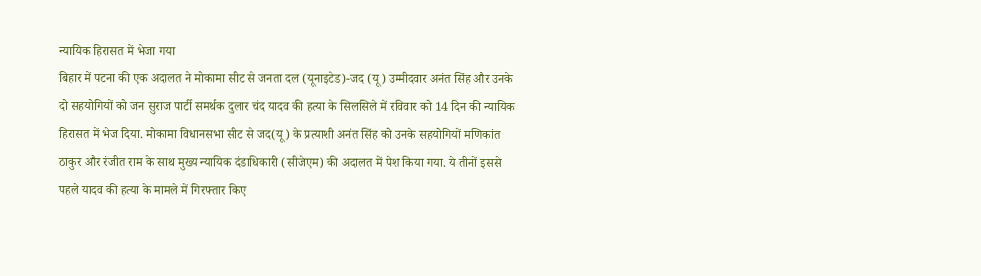न्यायिक हिरासत में भेजा गया
बिहार में पटना की एक अदालत ने मोकामा सीट से जनता दल (यूनाइटेड)-जद (यू) उम्मीदवार अनंत सिंह और उनके दो सहयोगियों को जन सुराज पार्टी समर्थक दुलार चंद यादव की हत्या के सिलसिले में रविवार को 14 दिन की न्यायिक हिरासत में भेज दिया. मोकामा विधानसभा सीट से जद(यू) के प्रत्याशी अनंत सिंह को उनके सहयोगियों मणिकांत ठाकुर और रंजीत राम के साथ मुख्य न्यायिक दंडाधिकारी (सीजेएम) की अदालत में पेश किया गया. ये तीनों इससे पहले यादव की हत्या के मामले में गिरफ्तार किए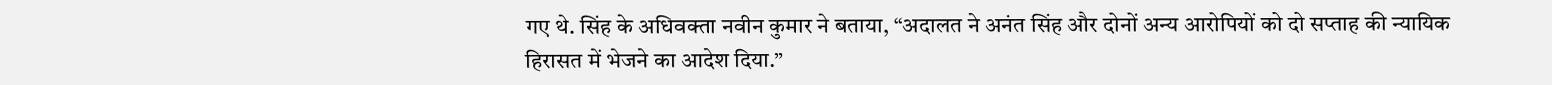गए थे. सिंह के अधिवक्ता नवीन कुमार ने बताया, “अदालत ने अनंत सिंह और दोनों अन्य आरोपियों को दो सप्ताह की न्यायिक हिरासत में भेजने का आदेश दिया.”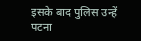इसके बाद पुलिस उन्हें पटना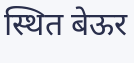स्थित बेऊर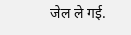जेल ले गई.